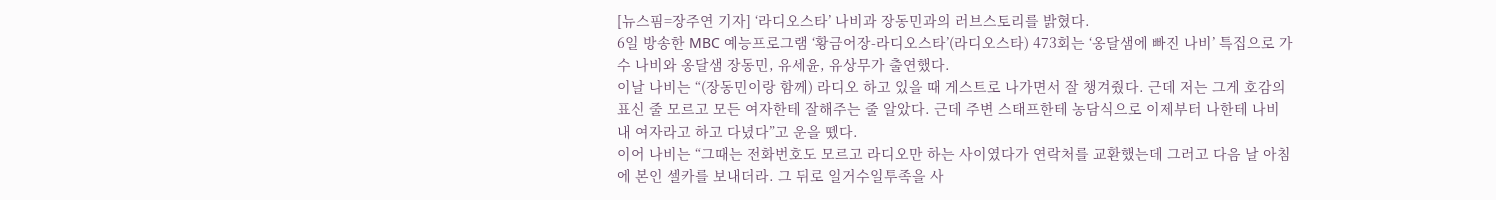[뉴스핌=장주연 기자] ‘라디오스타’ 나비과 장동민과의 러브스토리를 밝혔다.
6일 방송한 MBC 예능프로그램 ‘황금어장-라디오스타’(라디오스타) 473회는 ‘옹달샘에 빠진 나비’ 특집으로 가수 나비와 옹달샘 장동민, 유세윤, 유상무가 출연했다.
이날 나비는 “(장동민이랑 함께) 라디오 하고 있을 때 게스트로 나가면서 잘 챙겨줬다. 근데 저는 그게 호감의 표신 줄 모르고 모든 여자한테 잘해주는 줄 알았다. 근데 주변 스태프한테 농담식으로 이제부터 나한테 나비 내 여자라고 하고 다녔다”고 운을 뗐다.
이어 나비는 “그때는 전화번호도 모르고 라디오만 하는 사이였다가 연락처를 교환했는데 그러고 다음 날 아침에 본인 셀카를 보내더라. 그 뒤로 일거수일투족을 사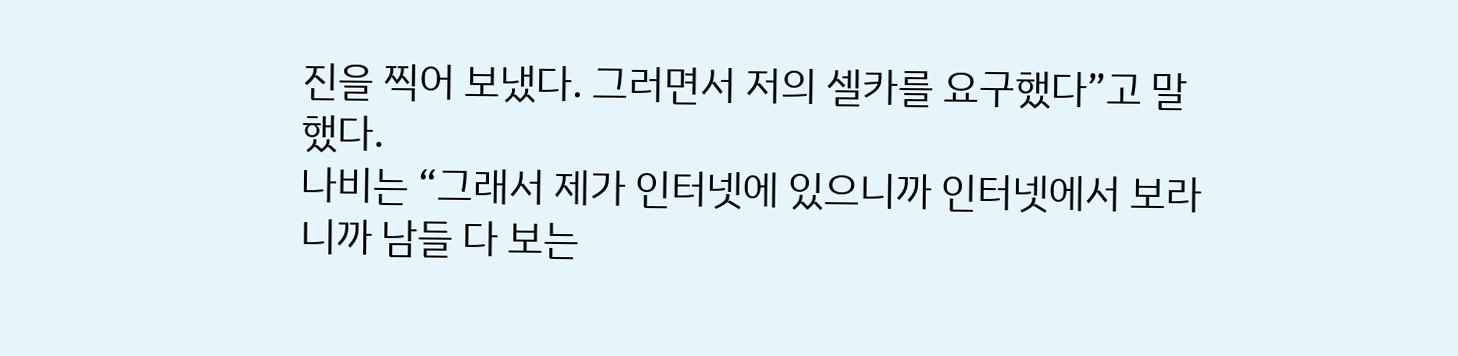진을 찍어 보냈다. 그러면서 저의 셀카를 요구했다”고 말했다.
나비는 “그래서 제가 인터넷에 있으니까 인터넷에서 보라니까 남들 다 보는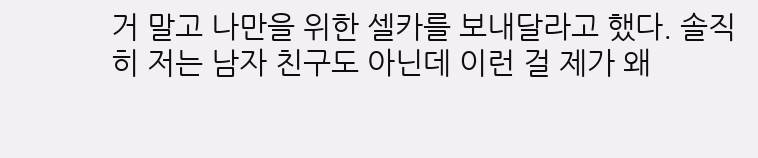거 말고 나만을 위한 셀카를 보내달라고 했다. 솔직히 저는 남자 친구도 아닌데 이런 걸 제가 왜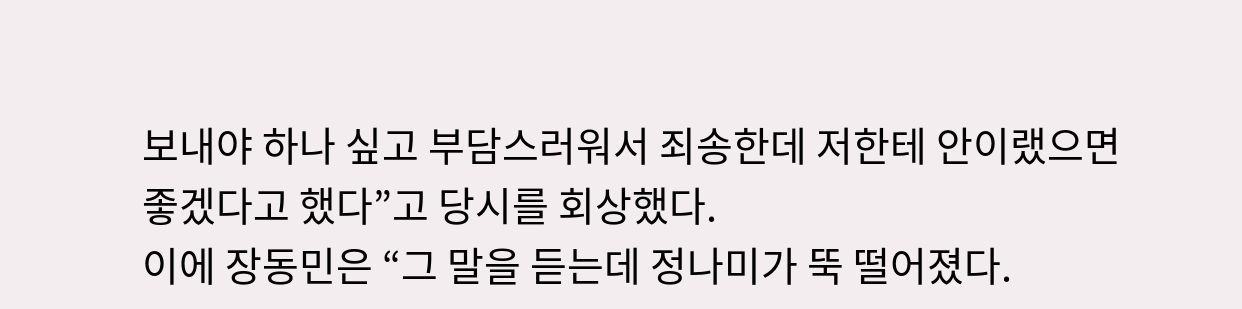보내야 하나 싶고 부담스러워서 죄송한데 저한테 안이랬으면 좋겠다고 했다”고 당시를 회상했다.
이에 장동민은 “그 말을 듣는데 정나미가 뚝 떨어졌다.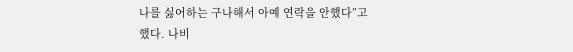나를 싫어하는 구나해서 아예 연락을 안했다”고 했다. 나비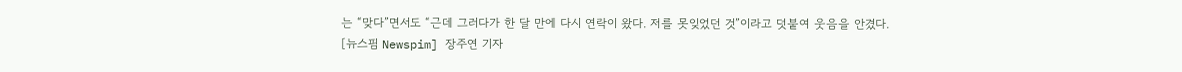는 “맞다”면서도 “근데 그러다가 한 달 만에 다시 연락이 왔다. 저를 못잊었던 것”이라고 덧붙여 웃음을 안겼다.
[뉴스핌 Newspim] 장주연 기자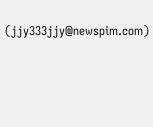(jjy333jjy@newspim.com)